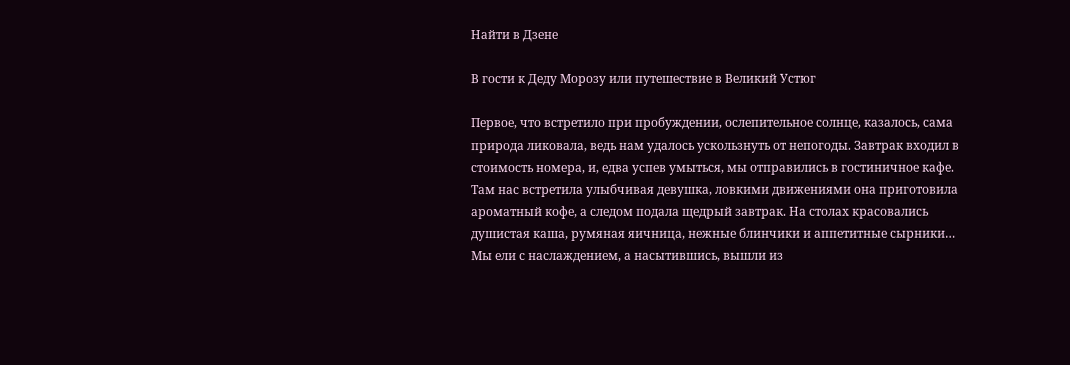Найти в Дзене

В гости к Деду Морозу или путешествие в Великий Устюг

Первое, что встретило при пробуждении, ослепительное солнце, казалось, сама природа ликовала, ведь нам удалось ускользнуть от непогоды. Завтрак входил в стоимость номера, и, едва успев умыться, мы отправились в гостиничное кафе. Там нас встретила улыбчивая девушка, ловкими движениями она приготовила ароматный кофе, а следом подала щедрый завтрак. На столах красовались душистая каша, румяная яичница, нежные блинчики и аппетитные сырники… Мы ели с наслаждением, а насытившись, вышли из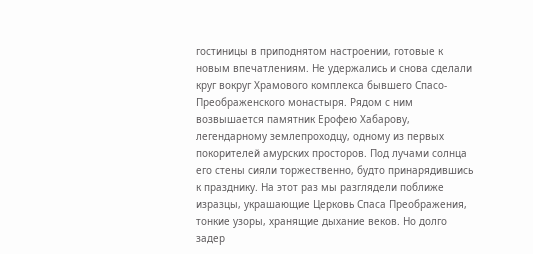гостиницы в приподнятом настроении, готовые к новым впечатлениям. Не удержались и снова сделали круг вокруг Храмового комплекса бывшего Спасо-Преображенского монастыря. Рядом с ним возвышается памятник Ерофею Хабарову, легендарному землепроходцу, одному из первых покорителей амурских просторов. Под лучами солнца его стены сияли торжественно, будто принарядившись к празднику. На этот раз мы разглядели поближе изразцы, украшающие Церковь Спаса Преображения, тонкие узоры, хранящие дыхание веков. Но долго задер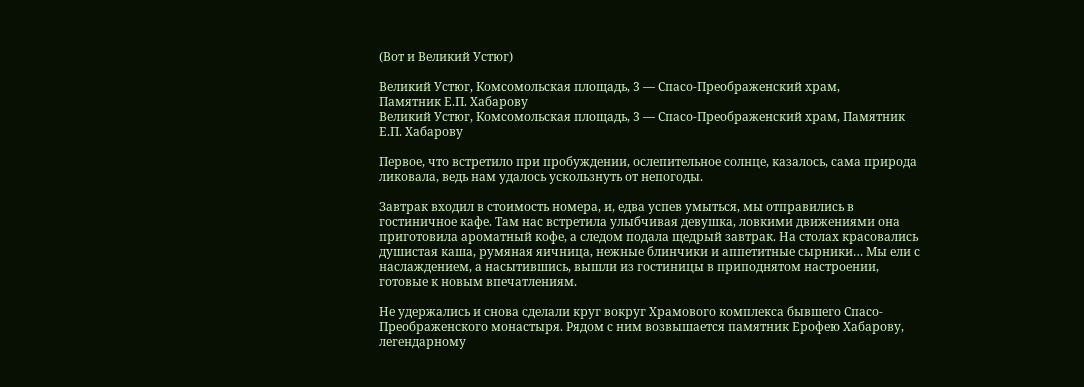(Вот и Великий Устюг)

Великий Устюг, Комсомольская площадь, 3 — Спасо-Преображенский храм,
Памятник Е.П. Хабарову
Великий Устюг, Комсомольская площадь, 3 — Спасо-Преображенский храм, Памятник Е.П. Хабарову

Первое, что встретило при пробуждении, ослепительное солнце, казалось, сама природа ликовала, ведь нам удалось ускользнуть от непогоды.

Завтрак входил в стоимость номера, и, едва успев умыться, мы отправились в гостиничное кафе. Там нас встретила улыбчивая девушка, ловкими движениями она приготовила ароматный кофе, а следом подала щедрый завтрак. На столах красовались душистая каша, румяная яичница, нежные блинчики и аппетитные сырники… Мы ели с наслаждением, а насытившись, вышли из гостиницы в приподнятом настроении, готовые к новым впечатлениям.

Не удержались и снова сделали круг вокруг Храмового комплекса бывшего Спасо-Преображенского монастыря. Рядом с ним возвышается памятник Ерофею Хабарову, легендарному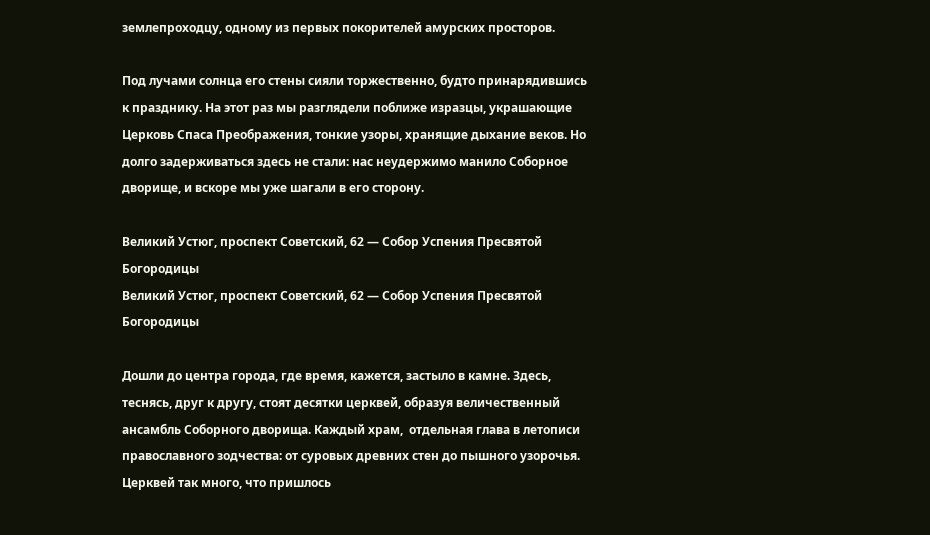землепроходцу, одному из первых покорителей амурских просторов.

Под лучами солнца его стены сияли торжественно, будто принарядившись к празднику. На этот раз мы разглядели поближе изразцы, украшающие Церковь Спаса Преображения, тонкие узоры, хранящие дыхание веков. Но долго задерживаться здесь не стали: нас неудержимо манило Соборное дворище, и вскоре мы уже шагали в его сторону.

Великий Устюг, проспект Советский, 62 — Собор Успения Пресвятой Богородицы
Великий Устюг, проспект Советский, 62 — Собор Успения Пресвятой Богородицы

Дошли до центра города, где время, кажется, застыло в камне. Здесь, теснясь, друг к другу, стоят десятки церквей, образуя величественный ансамбль Соборного дворища. Каждый храм,  отдельная глава в летописи православного зодчества: от суровых древних стен до пышного узорочья. Церквей так много, что пришлось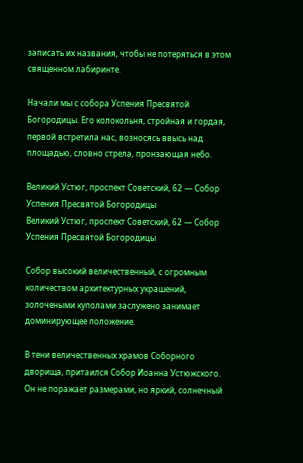записать их названия, чтобы не потеряться в этом священном лабиринте.

Начали мы с собора Успения Пресвятой Богородицы. Его колокольня, стройная и гордая, первой встретила нас, возносясь ввысь над площадью, словно стрела, пронзающая небо.

Великий Устюг, проспект Советский, 62 — Собор Успения Пресвятой Богородицы
Великий Устюг, проспект Советский, 62 — Собор Успения Пресвятой Богородицы

Собор высокий величественный, с огромным количеством архитектурных украшений, золочеными куполами заслужено занимает доминирующее положение.

В тени величественных храмов Соборного дворища, притаился Собор Иоанна Устюжского. Он не поражает размерами, но яркий, солнечный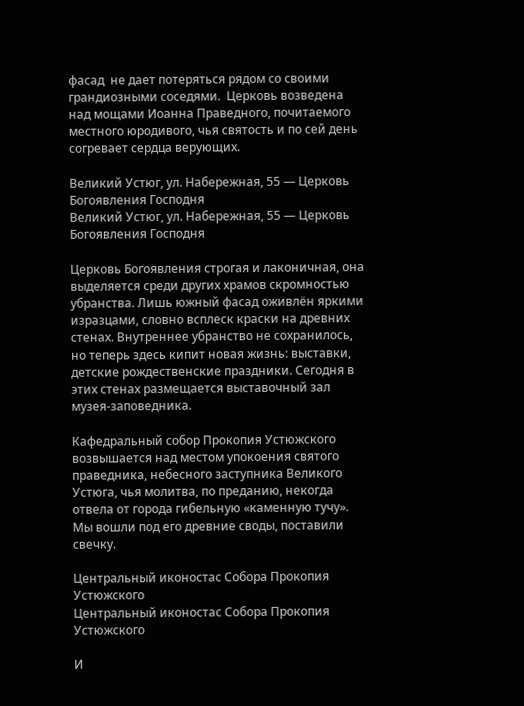фасад  не дает потеряться рядом со своими  грандиозными соседями.  Церковь возведена над мощами Иоанна Праведного, почитаемого местного юродивого, чья святость и по сей день согревает сердца верующих.

Великий Устюг, ул. Набережная, 55 — Церковь Богоявления Господня
Великий Устюг, ул. Набережная, 55 — Церковь Богоявления Господня

Церковь Богоявления строгая и лаконичная, она выделяется среди других храмов скромностью убранства. Лишь южный фасад оживлён яркими изразцами, словно всплеск краски на древних стенах. Внутреннее убранство не сохранилось, но теперь здесь кипит новая жизнь: выставки, детские рождественские праздники. Сегодня в этих стенах размещается выставочный зал музея-заповедника.

Кафедральный собор Прокопия Устюжского возвышается над местом упокоения святого праведника, небесного заступника Великого Устюга, чья молитва, по преданию, некогда отвела от города гибельную «каменную тучу». Мы вошли под его древние своды, поставили свечку.

Центральный иконостас Собора Прокопия Устюжского
Центральный иконостас Собора Прокопия Устюжского

И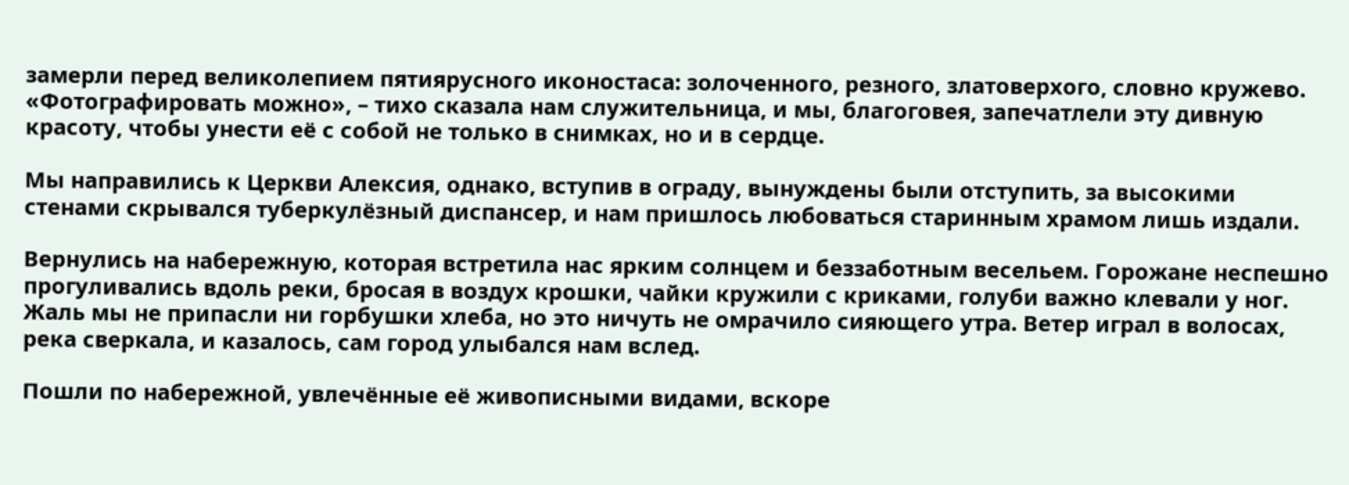замерли перед великолепием пятиярусного иконостаса: золоченного, резного, златоверхого, словно кружево.  «Фотографировать можно», – тихо сказала нам служительница, и мы, благоговея, запечатлели эту дивную красоту, чтобы унести её с собой не только в снимках, но и в сердце.

Мы направились к Церкви Алексия, однако, вступив в ограду, вынуждены были отступить, за высокими стенами скрывался туберкулёзный диспансер, и нам пришлось любоваться старинным храмом лишь издали.

Вернулись на набережную, которая встретила нас ярким солнцем и беззаботным весельем. Горожане неспешно прогуливались вдоль реки, бросая в воздух крошки, чайки кружили с криками, голуби важно клевали у ног. Жаль мы не припасли ни горбушки хлеба, но это ничуть не омрачило сияющего утра. Ветер играл в волосах, река сверкала, и казалось, сам город улыбался нам вслед.

Пошли по набережной, увлечённые её живописными видами, вскоре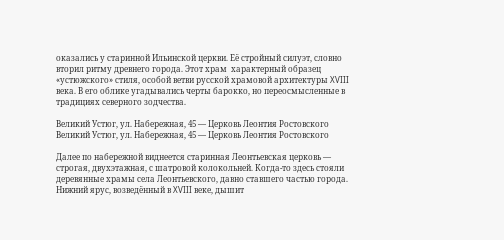оказались у старинной Ильинской церкви. Её стройный силуэт, словно вторил ритму древнего города. Этот храм  характерный образец «устюжского» стиля, особой ветви русской храмовой архитектуры XVIII века. В его облике угадывались черты барокко, но переосмысленные в традициях северного зодчества.

Великий Устюг, ул. Набережная, 45 — Церковь Леонтия Ростовского
Великий Устюг, ул. Набережная, 45 — Церковь Леонтия Ростовского

Далее по набережной виднеется старинная Леонтьевская церковь — строгая, двухэтажная, с шатровой колокольней. Когда-то здесь стояли деревянные храмы села Леонтьевского, давно ставшего частью города. Нижний ярус, возведённый в XVIII веке, дышит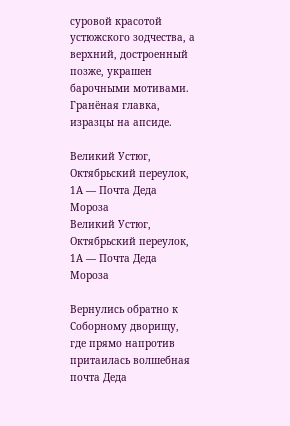суровой красотой устюжского зодчества, а верхний, достроенный позже, украшен барочными мотивами. Гранёная главка, изразцы на апсиде.

Великий Устюг, Октябрьский переулок, 1А — Почта Деда Мороза
Великий Устюг, Октябрьский переулок, 1А — Почта Деда Мороза

Вернулись обратно к Соборному дворищу, где прямо напротив притаилась волшебная почта Деда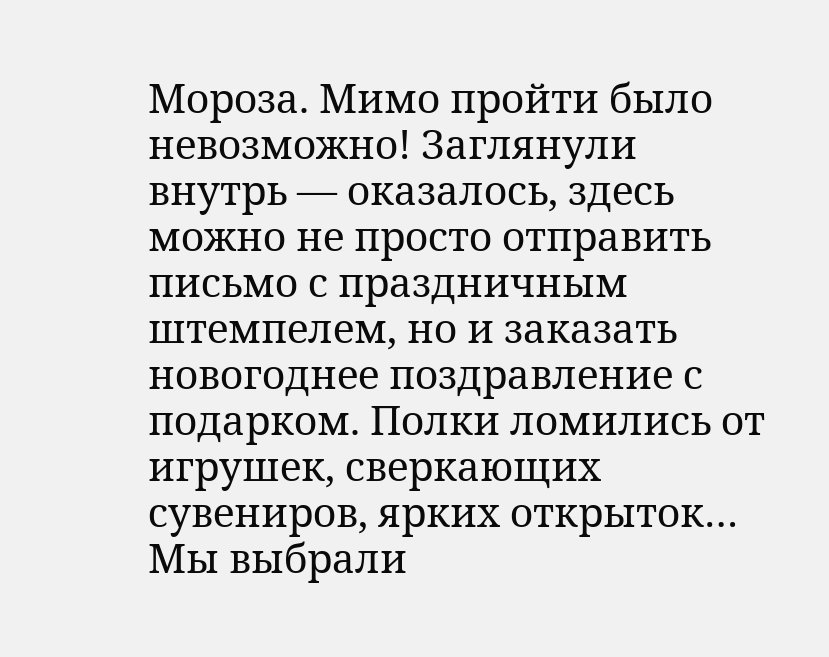Мороза. Мимо пройти было невозможно! Заглянули внутрь — оказалось, здесь можно не просто отправить письмо с праздничным штемпелем, но и заказать новогоднее поздравление с подарком. Полки ломились от игрушек, сверкающих сувениров, ярких открыток… Мы выбрали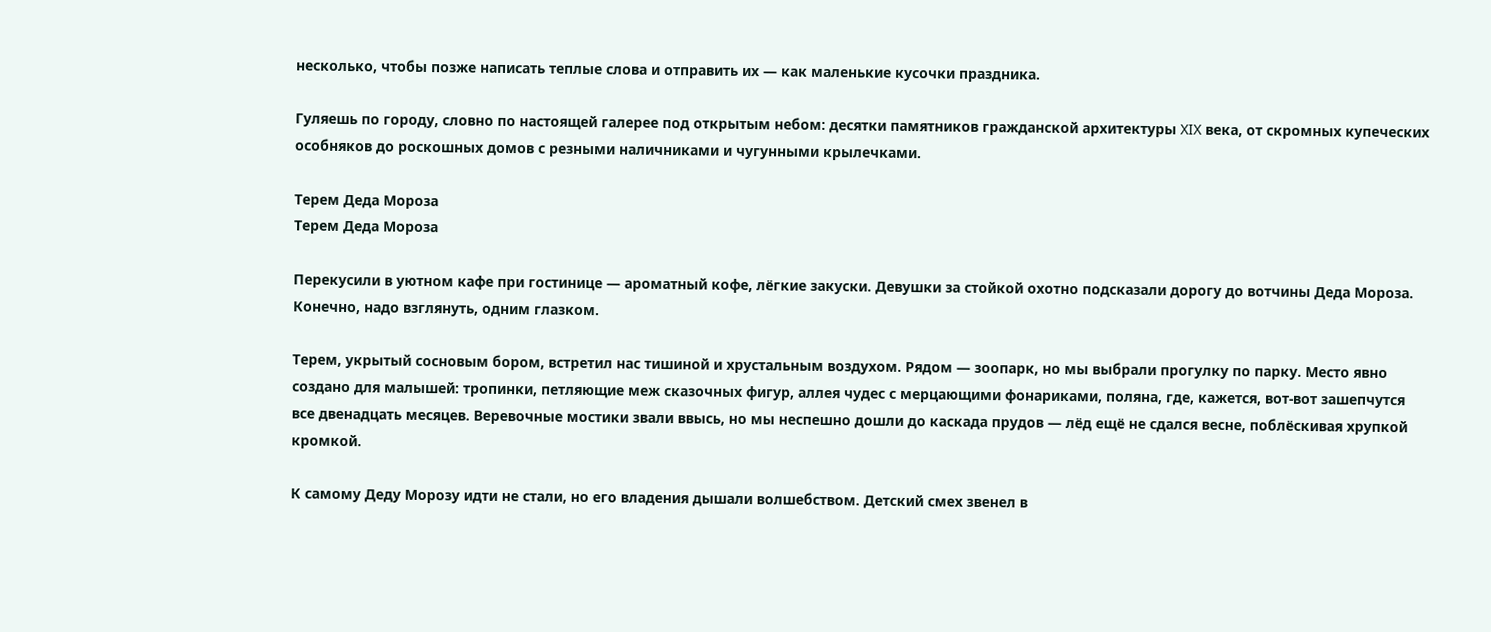несколько, чтобы позже написать теплые слова и отправить их — как маленькие кусочки праздника.

Гуляешь по городу, словно по настоящей галерее под открытым небом: десятки памятников гражданской архитектуры XIX века, от скромных купеческих особняков до роскошных домов с резными наличниками и чугунными крылечками.

Терем Деда Мороза
Терем Деда Мороза

Перекусили в уютном кафе при гостинице — ароматный кофе, лёгкие закуски. Девушки за стойкой охотно подсказали дорогу до вотчины Деда Мороза. Конечно, надо взглянуть, одним глазком.

Терем, укрытый сосновым бором, встретил нас тишиной и хрустальным воздухом. Рядом — зоопарк, но мы выбрали прогулку по парку. Место явно создано для малышей: тропинки, петляющие меж сказочных фигур, аллея чудес с мерцающими фонариками, поляна, где, кажется, вот-вот зашепчутся все двенадцать месяцев. Веревочные мостики звали ввысь, но мы неспешно дошли до каскада прудов — лёд ещё не сдался весне, поблёскивая хрупкой кромкой.

К самому Деду Морозу идти не стали, но его владения дышали волшебством. Детский смех звенел в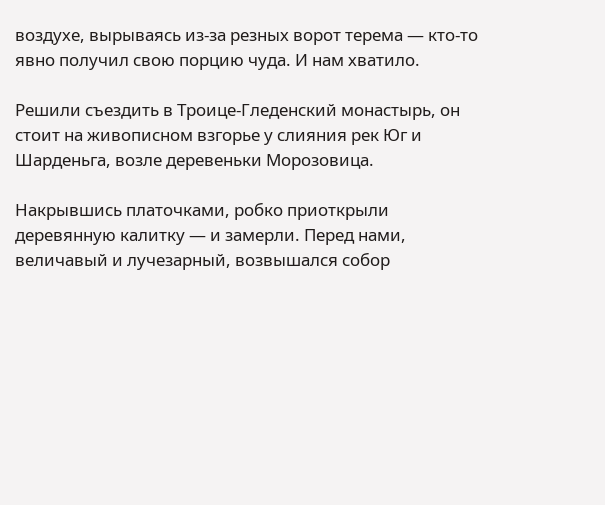воздухе, вырываясь из-за резных ворот терема — кто-то явно получил свою порцию чуда. И нам хватило.

Решили съездить в Троице-Гледенский монастырь, он стоит на живописном взгорье у слияния рек Юг и Шарденьга, возле деревеньки Морозовица.

Накрывшись платочками, робко приоткрыли деревянную калитку — и замерли. Перед нами, величавый и лучезарный, возвышался собор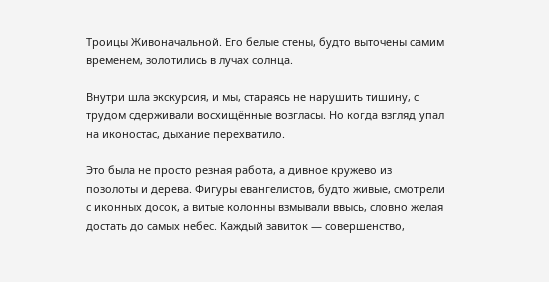Троицы Живоначальной. Его белые стены, будто выточены самим временем, золотились в лучах солнца.

Внутри шла экскурсия, и мы, стараясь не нарушить тишину, с трудом сдерживали восхищённые возгласы. Но когда взгляд упал на иконостас, дыхание перехватило.

Это была не просто резная работа, а дивное кружево из позолоты и дерева. Фигуры евангелистов, будто живые, смотрели с иконных досок, а витые колонны взмывали ввысь, словно желая достать до самых небес. Каждый завиток — совершенство,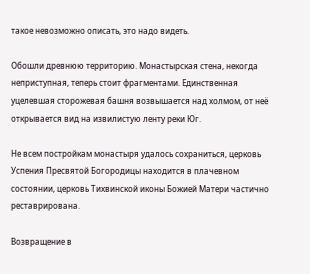такое невозможно описать, это надо видеть.

Обошли древнюю территорию. Монастырская стена, некогда неприступная, теперь стоит фрагментами. Единственная уцелевшая сторожевая башня возвышается над холмом, от неё открывается вид на извилистую ленту реки Юг.

Не всем постройкам монастыря удалось сохраниться, церковь Успения Пресвятой Богородицы находится в плачевном состоянии, церковь Тихвинской иконы Божией Матери частично реставрирована.

Возвращение в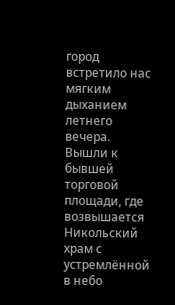город встретило нас мягким дыханием летнего вечера. Вышли к бывшей торговой площади, где возвышается Никольский храм с устремлённой в небо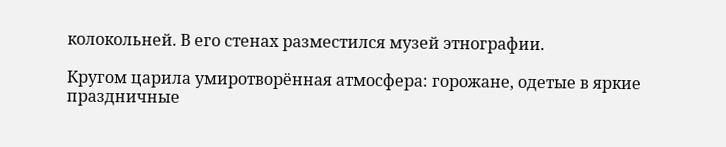колокольней. В его стенах разместился музей этнографии.

Кругом царила умиротворённая атмосфера: горожане, одетые в яркие праздничные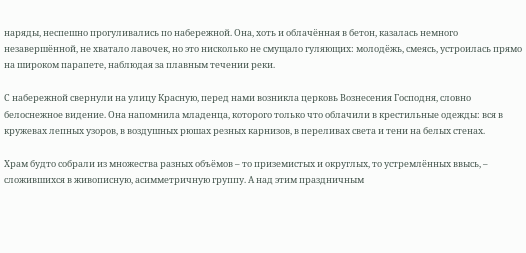наряды, неспешно прогуливались по набережной. Она, хоть и облачённая в бетон, казалась немного незавершённой, не хватало лавочек, но это нисколько не смущало гуляющих: молодёжь, смеясь, устроилась прямо на широком парапете, наблюдая за плавным течении реки.

С набережной свернули на улицу Красную, перед нами возникла церковь Вознесения Господня, словно белоснежное видение. Она напомнила младенца, которого только что облачили в крестильные одежды: вся в кружевах лепных узоров, в воздушных рюшах резных карнизов, в переливах света и тени на белых стенах.

Храм будто собрали из множества разных объёмов – то приземистых и округлых, то устремлённых ввысь, – сложившихся в живописную, асимметричную группу. А над этим праздничным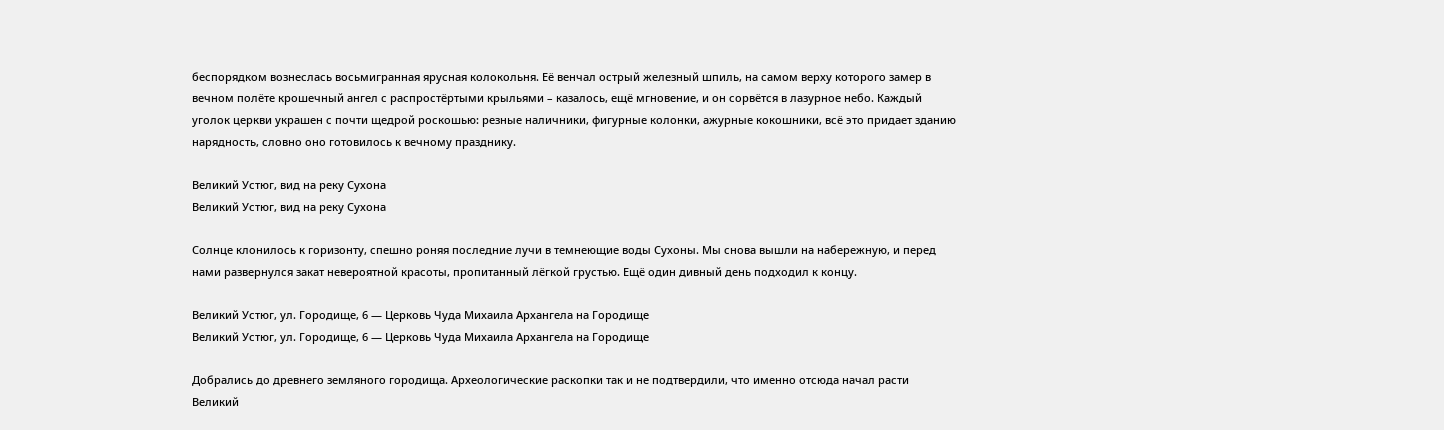беспорядком вознеслась восьмигранная ярусная колокольня. Её венчал острый железный шпиль, на самом верху которого замер в вечном полёте крошечный ангел с распростёртыми крыльями – казалось, ещё мгновение, и он сорвётся в лазурное небо. Каждый уголок церкви украшен с почти щедрой роскошью: резные наличники, фигурные колонки, ажурные кокошники, всё это придает зданию нарядность, словно оно готовилось к вечному празднику.

Великий Устюг, вид на реку Сухона
Великий Устюг, вид на реку Сухона

Солнце клонилось к горизонту, спешно роняя последние лучи в темнеющие воды Сухоны. Мы снова вышли на набережную, и перед нами развернулся закат невероятной красоты, пропитанный лёгкой грустью. Ещё один дивный день подходил к концу.

Великий Устюг, ул. Городище, 6 — Церковь Чуда Михаила Архангела на Городище
Великий Устюг, ул. Городище, 6 — Церковь Чуда Михаила Архангела на Городище

Добрались до древнего земляного городища. Археологические раскопки так и не подтвердили, что именно отсюда начал расти Великий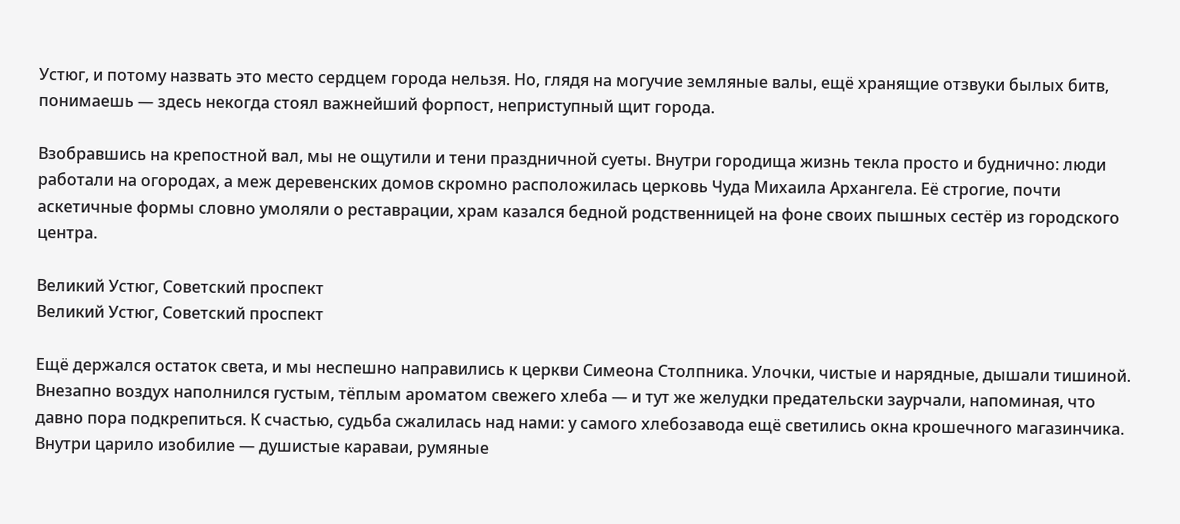Устюг, и потому назвать это место сердцем города нельзя. Но, глядя на могучие земляные валы, ещё хранящие отзвуки былых битв, понимаешь — здесь некогда стоял важнейший форпост, неприступный щит города.

Взобравшись на крепостной вал, мы не ощутили и тени праздничной суеты. Внутри городища жизнь текла просто и буднично: люди работали на огородах, а меж деревенских домов скромно расположилась церковь Чуда Михаила Архангела. Её строгие, почти аскетичные формы словно умоляли о реставрации, храм казался бедной родственницей на фоне своих пышных сестёр из городского центра.

Великий Устюг, Советский проспект
Великий Устюг, Советский проспект

Ещё держался остаток света, и мы неспешно направились к церкви Симеона Столпника. Улочки, чистые и нарядные, дышали тишиной. Внезапно воздух наполнился густым, тёплым ароматом свежего хлеба — и тут же желудки предательски заурчали, напоминая, что давно пора подкрепиться. К счастью, судьба сжалилась над нами: у самого хлебозавода ещё светились окна крошечного магазинчика. Внутри царило изобилие — душистые караваи, румяные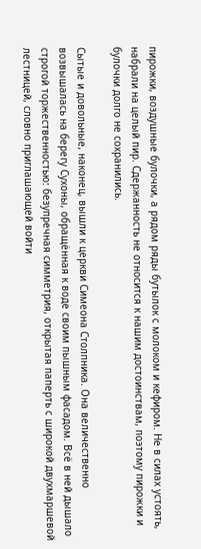пирожки, воздушные булочки, а рядом ряды бутылок с молоком и кефиром. Не в силах устоять, набрали на целый пир. Сдержанность не относится к нашим достоинствам, поэтому пирожки и булочки долго не сохранились.

Сытые и довольные, наконец, вышли к церкви Симеона Столпника. Она величественно возвышалась на берегу Сухоны, обращённая к воде своим пышным фасадом. Всё в ней дышало строгой торжественностью: безупречная симметрия, открытая паперть с широкой двухмаршевой лестницей, словно приглашающей войти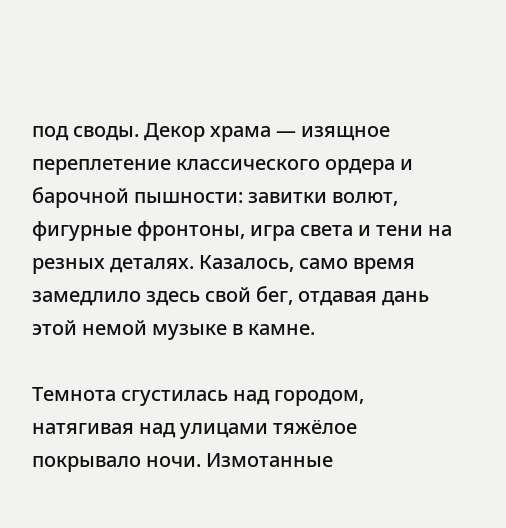под своды. Декор храма — изящное переплетение классического ордера и барочной пышности: завитки волют, фигурные фронтоны, игра света и тени на резных деталях. Казалось, само время замедлило здесь свой бег, отдавая дань этой немой музыке в камне.

Темнота сгустилась над городом, натягивая над улицами тяжёлое покрывало ночи. Измотанные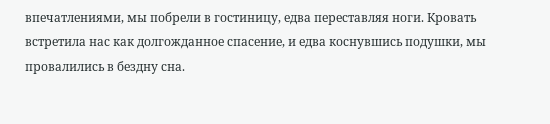впечатлениями, мы побрели в гостиницу, едва переставляя ноги. Кровать встретила нас как долгожданное спасение, и едва коснувшись подушки, мы провалились в бездну сна.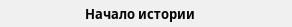Начало истории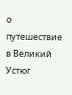о путешествие в Великий Устюг